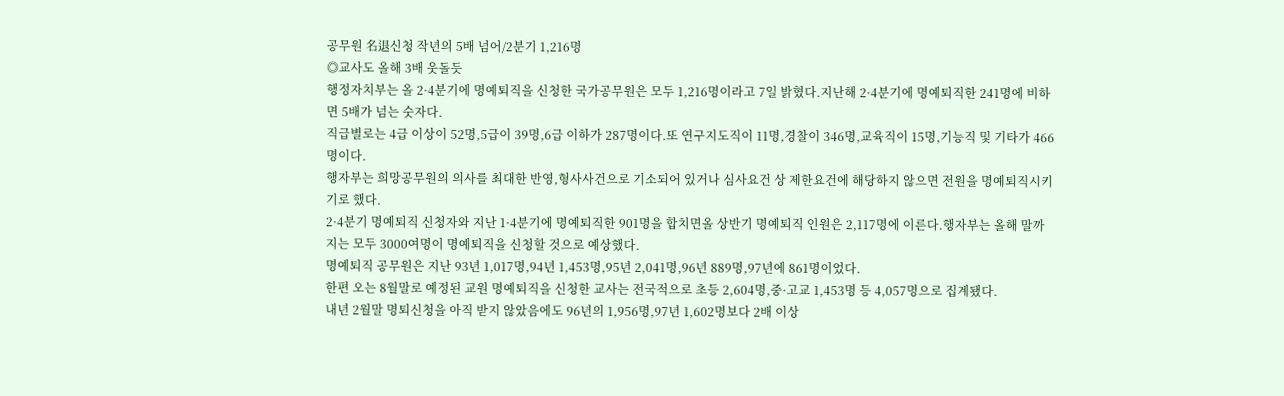공무원 名退신청 작년의 5배 넘어/2분기 1,216명
◎교사도 올해 3배 웃돌듯
행정자치부는 올 2·4분기에 명예퇴직을 신청한 국가공무원은 모두 1,216명이라고 7일 밝혔다.지난해 2·4분기에 명예퇴직한 241명에 비하면 5배가 넘는 숫자다.
직급별로는 4급 이상이 52명,5급이 39명,6급 이하가 287명이다.또 연구지도직이 11명,경찰이 346명,교육직이 15명,기능직 및 기타가 466명이다.
행자부는 희망공무원의 의사를 최대한 반영,형사사건으로 기소되어 있거나 심사요건 상 제한요건에 해당하지 않으면 전원을 명예퇴직시키기로 했다.
2·4분기 명예퇴직 신청자와 지난 1·4분기에 명예퇴직한 901명을 합치면올 상반기 명예퇴직 인원은 2,117명에 이른다.행자부는 올해 말까지는 모두 3000여명이 명예퇴직을 신청할 것으로 예상했다.
명예퇴직 공무원은 지난 93년 1,017명,94년 1,453명,95년 2,041명,96년 889명,97년에 861명이었다.
한편 오는 8월말로 예정된 교원 명예퇴직을 신청한 교사는 전국적으로 초등 2,604명,중·고교 1,453명 등 4,057명으로 집계됐다.
내년 2월말 명퇴신청을 아직 받지 않았음에도 96년의 1,956명,97년 1,602명보다 2배 이상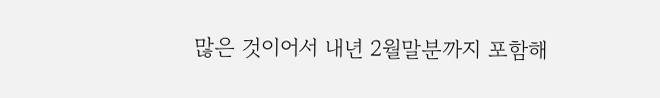많은 것이어서 내년 2월말분까지 포함해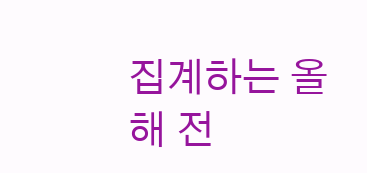집계하는 올해 전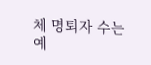체 명퇴자 수는 예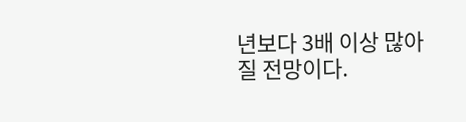년보다 3배 이상 많아질 전망이다.